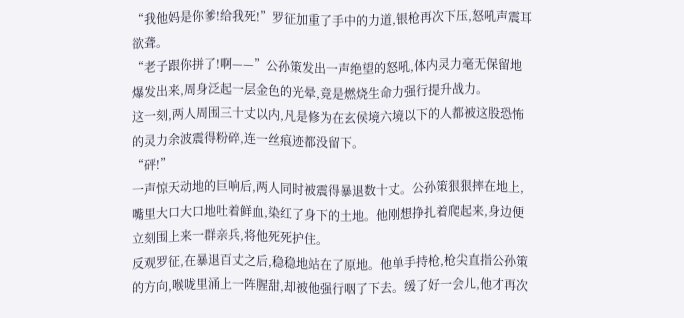“我他妈是你爹!给我死!”罗征加重了手中的力道,银枪再次下压,怒吼声震耳欲聋。
“老子跟你拼了!啊——”公孙策发出一声绝望的怒吼,体内灵力毫无保留地爆发出来,周身泛起一层金色的光晕,竟是燃烧生命力强行提升战力。
这一刻,两人周围三十丈以内,凡是修为在玄侯境六境以下的人都被这股恐怖的灵力余波震得粉碎,连一丝痕迹都没留下。
“砰!”
一声惊天动地的巨响后,两人同时被震得暴退数十丈。公孙策狠狠摔在地上,嘴里大口大口地吐着鲜血,染红了身下的土地。他刚想挣扎着爬起来,身边便立刻围上来一群亲兵,将他死死护住。
反观罗征,在暴退百丈之后,稳稳地站在了原地。他单手持枪,枪尖直指公孙策的方向,喉咙里涌上一阵腥甜,却被他强行咽了下去。缓了好一会儿,他才再次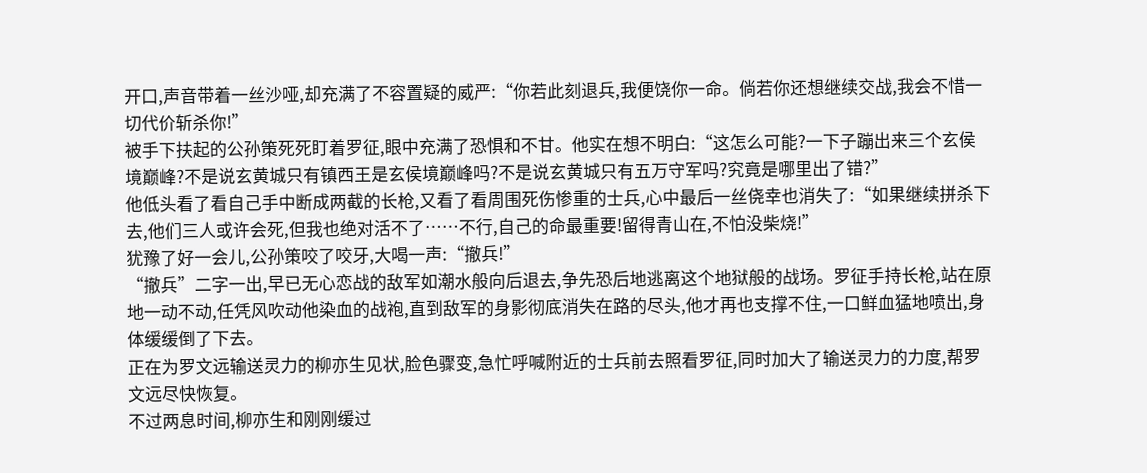开口,声音带着一丝沙哑,却充满了不容置疑的威严:“你若此刻退兵,我便饶你一命。倘若你还想继续交战,我会不惜一切代价斩杀你!”
被手下扶起的公孙策死死盯着罗征,眼中充满了恐惧和不甘。他实在想不明白:“这怎么可能?一下子蹦出来三个玄侯境巅峰?不是说玄黄城只有镇西王是玄侯境巅峰吗?不是说玄黄城只有五万守军吗?究竟是哪里出了错?”
他低头看了看自己手中断成两截的长枪,又看了看周围死伤惨重的士兵,心中最后一丝侥幸也消失了:“如果继续拼杀下去,他们三人或许会死,但我也绝对活不了……不行,自己的命最重要!留得青山在,不怕没柴烧!”
犹豫了好一会儿,公孙策咬了咬牙,大喝一声:“撤兵!”
“撤兵”二字一出,早已无心恋战的敌军如潮水般向后退去,争先恐后地逃离这个地狱般的战场。罗征手持长枪,站在原地一动不动,任凭风吹动他染血的战袍,直到敌军的身影彻底消失在路的尽头,他才再也支撑不住,一口鲜血猛地喷出,身体缓缓倒了下去。
正在为罗文远输送灵力的柳亦生见状,脸色骤变,急忙呼喊附近的士兵前去照看罗征,同时加大了输送灵力的力度,帮罗文远尽快恢复。
不过两息时间,柳亦生和刚刚缓过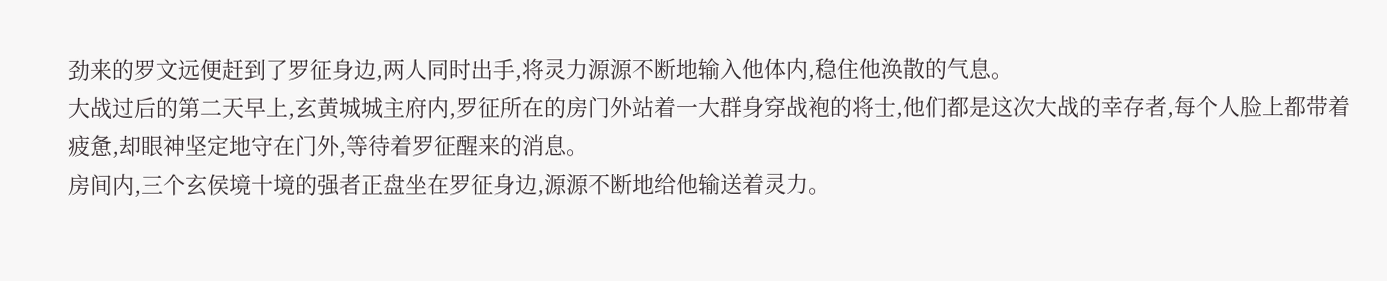劲来的罗文远便赶到了罗征身边,两人同时出手,将灵力源源不断地输入他体内,稳住他涣散的气息。
大战过后的第二天早上,玄黄城城主府内,罗征所在的房门外站着一大群身穿战袍的将士,他们都是这次大战的幸存者,每个人脸上都带着疲惫,却眼神坚定地守在门外,等待着罗征醒来的消息。
房间内,三个玄侯境十境的强者正盘坐在罗征身边,源源不断地给他输送着灵力。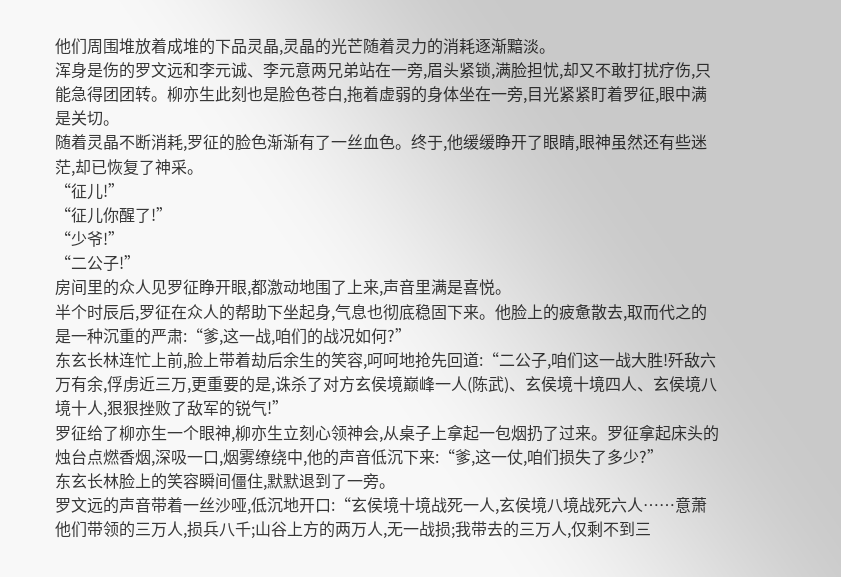他们周围堆放着成堆的下品灵晶,灵晶的光芒随着灵力的消耗逐渐黯淡。
浑身是伤的罗文远和李元诚、李元意两兄弟站在一旁,眉头紧锁,满脸担忧,却又不敢打扰疗伤,只能急得团团转。柳亦生此刻也是脸色苍白,拖着虚弱的身体坐在一旁,目光紧紧盯着罗征,眼中满是关切。
随着灵晶不断消耗,罗征的脸色渐渐有了一丝血色。终于,他缓缓睁开了眼睛,眼神虽然还有些迷茫,却已恢复了神采。
“征儿!”
“征儿你醒了!”
“少爷!”
“二公子!”
房间里的众人见罗征睁开眼,都激动地围了上来,声音里满是喜悦。
半个时辰后,罗征在众人的帮助下坐起身,气息也彻底稳固下来。他脸上的疲惫散去,取而代之的是一种沉重的严肃:“爹,这一战,咱们的战况如何?”
东玄长林连忙上前,脸上带着劫后余生的笑容,呵呵地抢先回道:“二公子,咱们这一战大胜!歼敌六万有余,俘虏近三万,更重要的是,诛杀了对方玄侯境巅峰一人(陈武)、玄侯境十境四人、玄侯境八境十人,狠狠挫败了敌军的锐气!”
罗征给了柳亦生一个眼神,柳亦生立刻心领神会,从桌子上拿起一包烟扔了过来。罗征拿起床头的烛台点燃香烟,深吸一口,烟雾缭绕中,他的声音低沉下来:“爹,这一仗,咱们损失了多少?”
东玄长林脸上的笑容瞬间僵住,默默退到了一旁。
罗文远的声音带着一丝沙哑,低沉地开口:“玄侯境十境战死一人,玄侯境八境战死六人……意萧他们带领的三万人,损兵八千;山谷上方的两万人,无一战损;我带去的三万人,仅剩不到三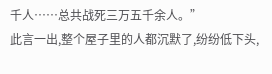千人……总共战死三万五千余人。”
此言一出,整个屋子里的人都沉默了,纷纷低下头,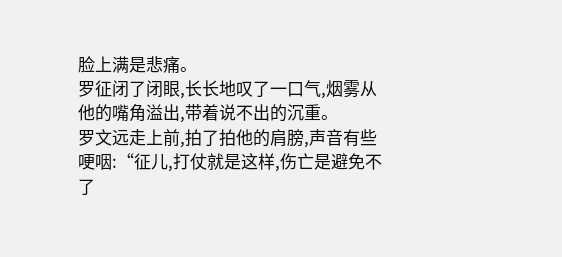脸上满是悲痛。
罗征闭了闭眼,长长地叹了一口气,烟雾从他的嘴角溢出,带着说不出的沉重。
罗文远走上前,拍了拍他的肩膀,声音有些哽咽:“征儿,打仗就是这样,伤亡是避免不了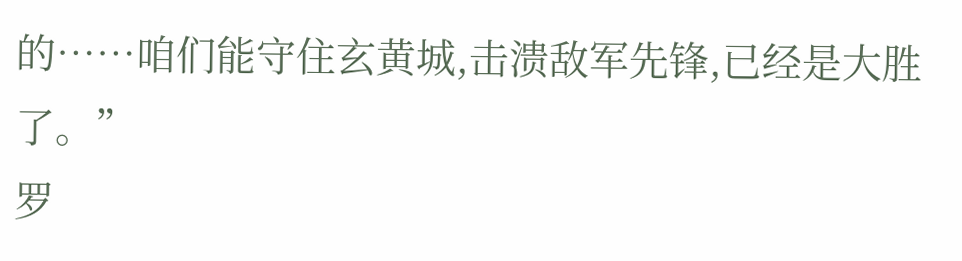的……咱们能守住玄黄城,击溃敌军先锋,已经是大胜了。”
罗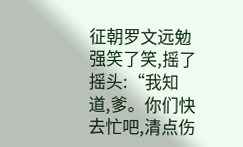征朝罗文远勉强笑了笑,摇了摇头:“我知道,爹。你们快去忙吧,清点伤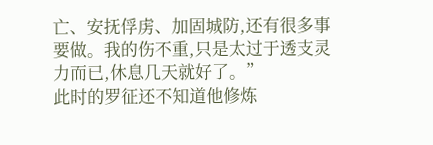亡、安抚俘虏、加固城防,还有很多事要做。我的伤不重,只是太过于透支灵力而已,休息几天就好了。”
此时的罗征还不知道他修炼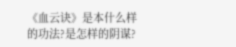《血云诀》是本什么样的功法?是怎样的阴谋?